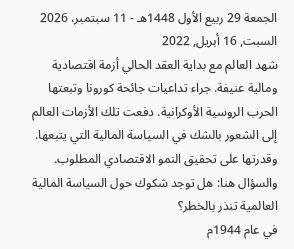الجمعة 29 ربيع الأول 1448هـ - 11 سبتمبر، 2026
السبت, 16 أبريل, 2022
شهد العالم مع بداية العقد الحالي أزمة اقتصادية ومالية عنيفة. جراء تداعيات جائحة كورونا وتبعتها الحرب الروسية الأوكرانية. دفعت تلك الأزمات العالم إلى الشعور بالشك في السياسة المالية التي يتبعها. وقدرتها على تحقيق النمو الاقتصادي المطلوب. والسؤال هنا: هل توجد شكوك حول السياسة المالية العالمية تنذر بالخطر؟
في عام 1944م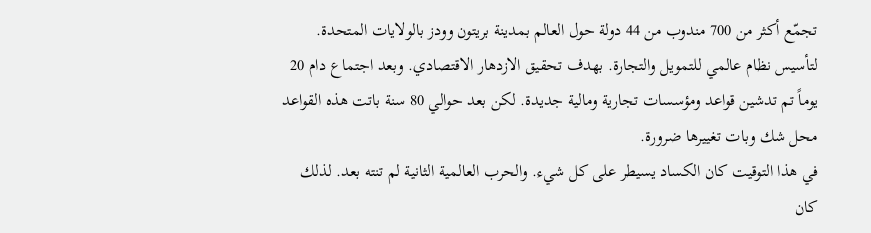تجمّع أكثر من 700 مندوب من 44 دولة حول العالم بمدينة بريتون وودز بالولايات المتحدة. لتأسيس نظام عالمي للتمويل والتجارة. بهدف تحقيق الازدهار الاقتصادي. وبعد اجتماع دام 20 يوماً تم تدشين قواعد ومؤسسات تجارية ومالية جديدة. لكن بعد حوالي 80 سنة باتت هذه القواعد محل شك وبات تغييرها ضرورة.
في هذا التوقيت كان الكساد يسيطر على كل شيء. والحرب العالمية الثانية لم تنته بعد. لذلك كان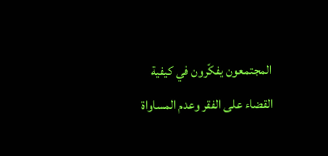المجتمعون يفكّرون في كيفية القضاء على الفقر وعدم المساواة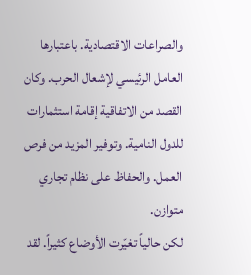والصراعات الاقتصادية. باعتبارها العامل الرئيسي لإشعال الحرب. وكان القصد من الاتفاقية إقامة استثمارات للدول النامية. وتوفير المزيد من فرص العمل. والحفاظ على نظام تجاري متوازن.
لكن حالياً تغيّرت الأوضاع كثيراً. لقد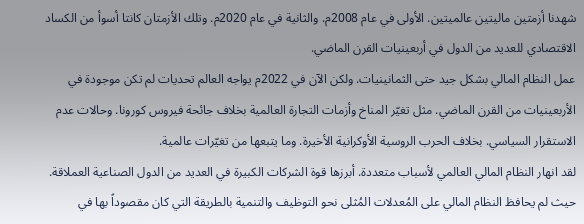شهدنا أزمتين ماليتين عالميتين. الأولى في عام 2008م. والثانية في عام 2020م. وتلك الأزمتان كانتا أسوأ من الكساد الاقتصادي للعديد من الدول في أربعينيات القرن الماضي.
عمل النظام المالي بشكل جيد حتى الثمانينيات. ولكن الآن في 2022م يواجه العالم تحديات لم تكن موجودة في الأربعينيات من القرن الماضي. مثل تغيّر المناخ وأزمات التجارة العالمية بخلاف جائحة فيروس كورونا. وحالات عدم الاستقرار السياسي. بخلاف الحرب الروسية الأوكرانية الأخيرة. وما يتبعها من تغيّرات عالمية.
لقد انهار النظام المالي العالمي لأسباب متعددة. أبرزها قوة الشركات الكبيرة في العديد من الدول الصناعية العملاقة. حيث لم يحافظ النظام المالي على المُعدلات المُثلى نحو التوظيف والتنمية بالطريقة التي كان مقصوداً بها في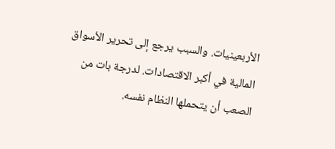الأربعينيات. والسبب يرجع إلى تحرير الأسواق المالية في أكبر الاقتصادات. لدرجة بات من الصعب أن يتحملها النظام نفسه.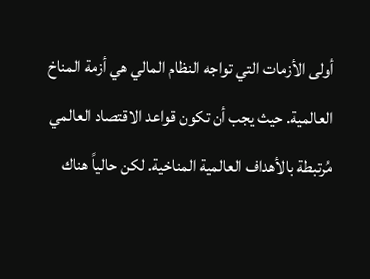أولى الأزمات التي تواجه النظام المالي هي أزمة المناخ العالمية. حيث يجب أن تكون قواعد الاقتصاد العالمي مُرتبطة بالأهداف العالمية المناخية. لكن حالياً هناك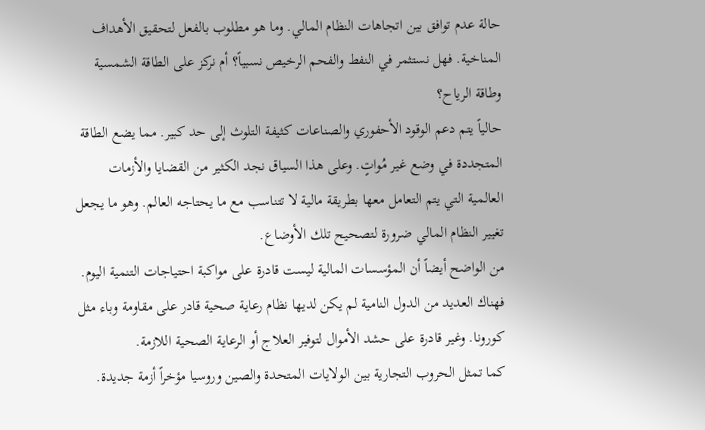حالة عدم توافق بين اتجاهات النظام المالي. وما هو مطلوب بالفعل لتحقيق الأهداف المناخية. فهل نستثمر في النفط والفحم الرخيص نسبياً؟ أم نركز على الطاقة الشمسية وطاقة الرياح؟
حالياً يتم دعم الوقود الأحفوري والصناعات كثيفة التلوث إلى حد كبير. مما يضع الطاقة المتجددة في وضع غير مُواتٍ. وعلى هذا السياق نجد الكثير من القضايا والأزمات العالمية التي يتم التعامل معها بطريقة مالية لا تتناسب مع ما يحتاجه العالم. وهو ما يجعل تغيير النظام المالي ضرورة لتصحيح تلك الأوضاع.
من الواضح أيضاً أن المؤسسات المالية ليست قادرة على مواكبة احتياجات التنمية اليوم. فهناك العديد من الدول النامية لم يكن لديها نظام رعاية صحية قادر على مقاومة وباء مثل كورونا. وغير قادرة على حشد الأموال لتوفير العلاج أو الرعاية الصحية اللازمة.
كما تمثل الحروب التجارية بين الولايات المتحدة والصين وروسيا مؤخراً أزمة جديدة.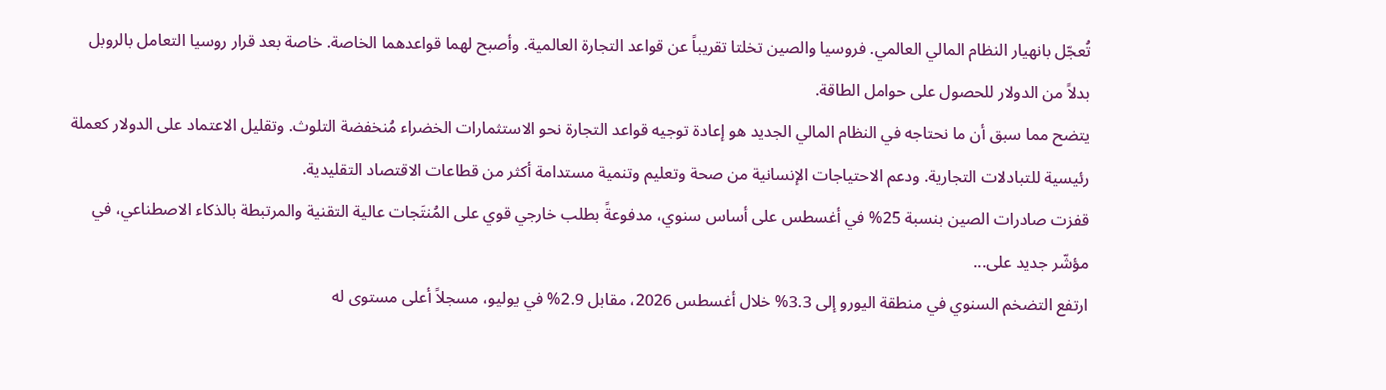تُعجّل بانهيار النظام المالي العالمي. فروسيا والصين تخلتا تقريباً عن قواعد التجارة العالمية. وأصبح لهما قواعدهما الخاصة. خاصة بعد قرار روسيا التعامل بالروبل بدلاً من الدولار للحصول على حوامل الطاقة.
يتضح مما سبق أن ما نحتاجه في النظام المالي الجديد هو إعادة توجيه قواعد التجارة نحو الاستثمارات الخضراء مُنخفضة التلوث. وتقليل الاعتماد على الدولار كعملة رئيسية للتبادلات التجارية. ودعم الاحتياجات الإنسانية من صحة وتعليم وتنمية مستدامة أكثر من قطاعات الاقتصاد التقليدية.
قفزت صادرات الصين بنسبة 25% في أغسطس على أساس سنوي، مدفوعةً بطلب خارجي قوي على المُنتَجات عالية التقنية والمرتبطة بالذكاء الاصطناعي، في مؤشّر جديد على...
ارتفع التضخم السنوي في منطقة اليورو إلى 3.3% خلال أغسطس 2026، مقابل 2.9% في يوليو، مسجلاً أعلى مستوى له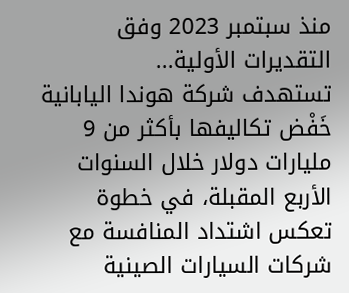منذ سبتمبر 2023 وفق التقديرات الأولية...
تستهدف شركة هوندا اليابانية خَفْض تكاليفها بأكثر من 9 مليارات دولار خلال السنوات الأربع المقبلة، في خطوة تعكس اشتداد المنافسة مع شركات السيارات الصينية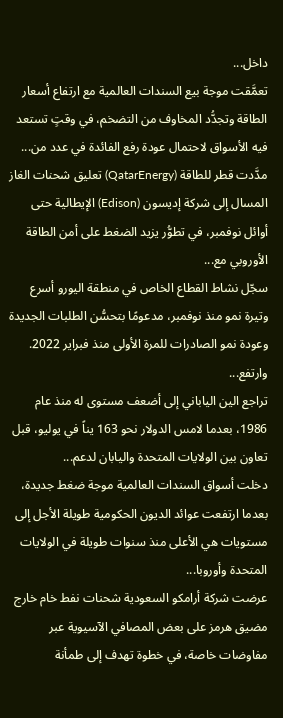داخل...
تعمَّقت موجة بيع السندات العالمية مع ارتفاع أسعار الطاقة وتجدُّد المخاوف من التضخم، في وقتٍ تستعد فيه الأسواق لاحتمال عودة رفع الفائدة في عدد من...
مدَّدت قطر للطاقة (QatarEnergy) تعليق شحنات الغاز المسال إلى شركة إديسون (Edison) الإيطالية حتى أوائل نوفمبر، في تطوُّر يزيد الضغط على أمن الطاقة الأوروبي مع...
سجّل نشاط القطاع الخاص في منطقة اليورو أسرع وتيرة نمو منذ نوفمبر، مدعومًا بتحسُّن الطلبات الجديدة وعودة نمو الصادرات للمرة الأولى منذ فبراير 2022. وارتفع...
تراجع الين الياباني إلى أضعف مستوى له منذ عام 1986، بعدما لامس الدولار نحو 163 يناً في يوليو، قبل تعاون بين الولايات المتحدة واليابان لدعم...
دخلت أسواق السندات العالمية موجة ضغط جديدة، بعدما ارتفعت عوائد الديون الحكومية طويلة الأجل إلى مستويات هي الأعلى منذ سنوات طويلة في الولايات المتحدة وأوروبا...
عرضت شركة أرامكو السعودية شحنات نفط خام خارج مضيق هرمز على بعض المصافي الآسيوية عبر مفاوضات خاصة، في خطوة تهدف إلى طمأنة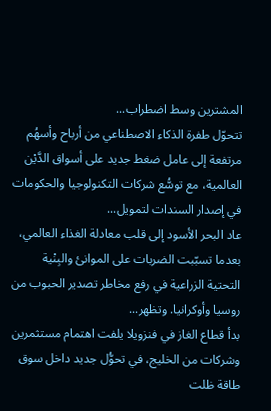المشترين وسط اضطراب...
تتحوّل طفرة الذكاء الاصطناعي من أرباح وأسهُم مرتفعة إلى عامل ضغط جديد على أسواق الدَّيْن العالمية، مع توسُّع شركات التكنولوجيا والحكومات في إصدار السندات لتمويل...
عاد البحر الأسود إلى قلب معادلة الغذاء العالمي، بعدما تسبّبت الضربات على الموانئ والبِنْية التحتية الزراعية في رفع مخاطر تصدير الحبوب من روسيا وأوكرانيا. وتظهر...
بدأ قطاع الغاز في فنزويلا يلفت اهتمام مستثمرين وشركات من الخليج، في تحوُّل جديد داخل سوق طاقة ظلت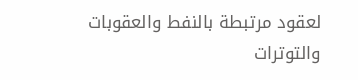لعقود مرتبطة بالنفط والعقوبات والتوترات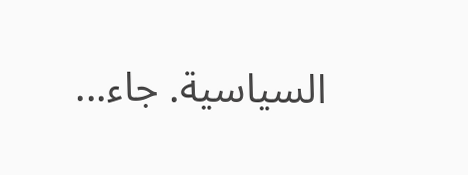السياسية. جاء...